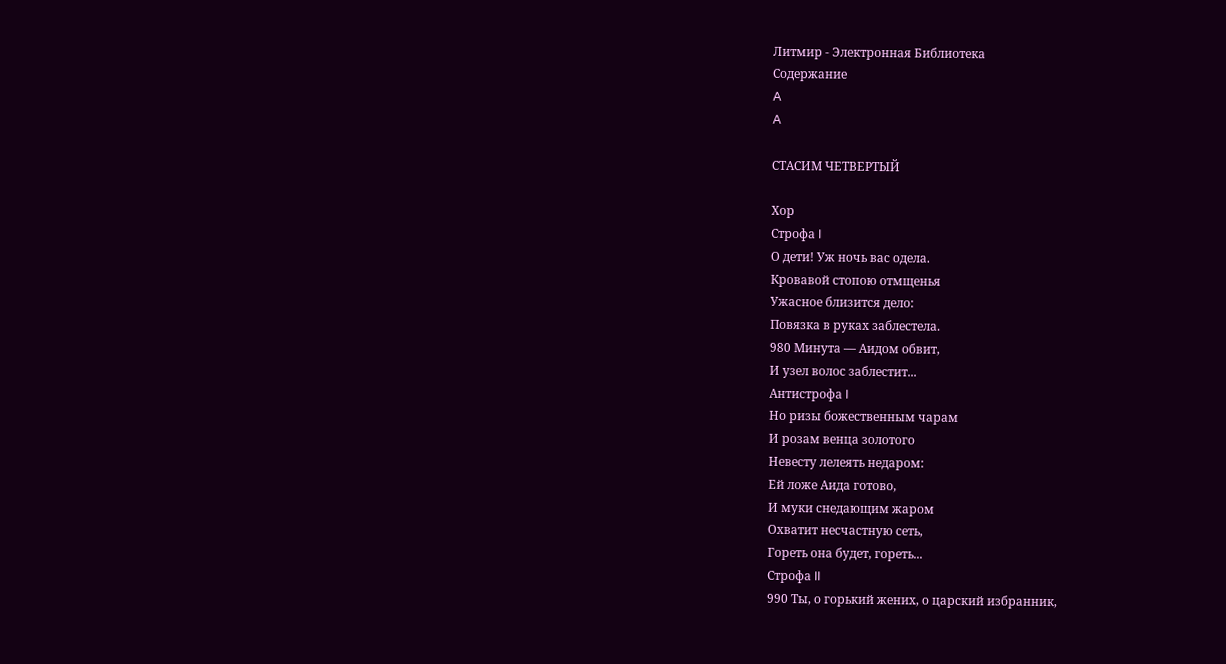Литмир - Электронная Библиотека
Содержание
A
A

СТАСИМ ЧЕТВЕРТЫЙ

Хор
Строфа I
О дети! Уж ночь вас одела.
Кровавой стопою отмщенья
Ужасное близится дело:
Повязка в руках заблестела.
980 Минута — Аидом обвит,
И узел волос заблестит...
Антистрофа I
Но ризы божественным чарам
И розам венца золотого
Невесту лелеять недаром:
Ей ложе Аида готово,
И муки снедающим жаром
Охватит несчастную сеть,
Гореть она будет, гореть...
Строфа II
990 Ты, о горький жених, о царский избранник,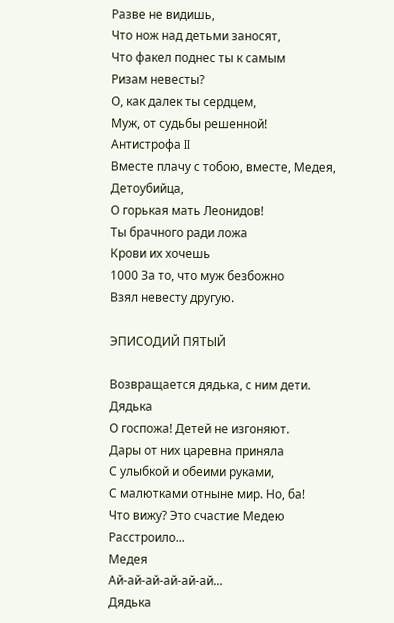Разве не видишь,
Что нож над детьми заносят,
Что факел поднес ты к самым
Ризам невесты?
О, как далек ты сердцем,
Муж, от судьбы решенной!
Антистрофа II
Вместе плачу с тобою, вместе, Медея,
Детоубийца,
О горькая мать Леонидов!
Ты брачного ради ложа
Крови их хочешь
1000 За то, что муж безбожно
Взял невесту другую.

ЭПИСОДИЙ ПЯТЫЙ

Возвращается дядька, с ним дети.
Дядька
О госпожа! Детей не изгоняют.
Дары от них царевна приняла
С улыбкой и обеими руками,
С малютками отныне мир. Но, ба!
Что вижу? Это счастие Медею
Расстроило...
Медея
Ай-ай-ай-ай-ай-ай...
Дядька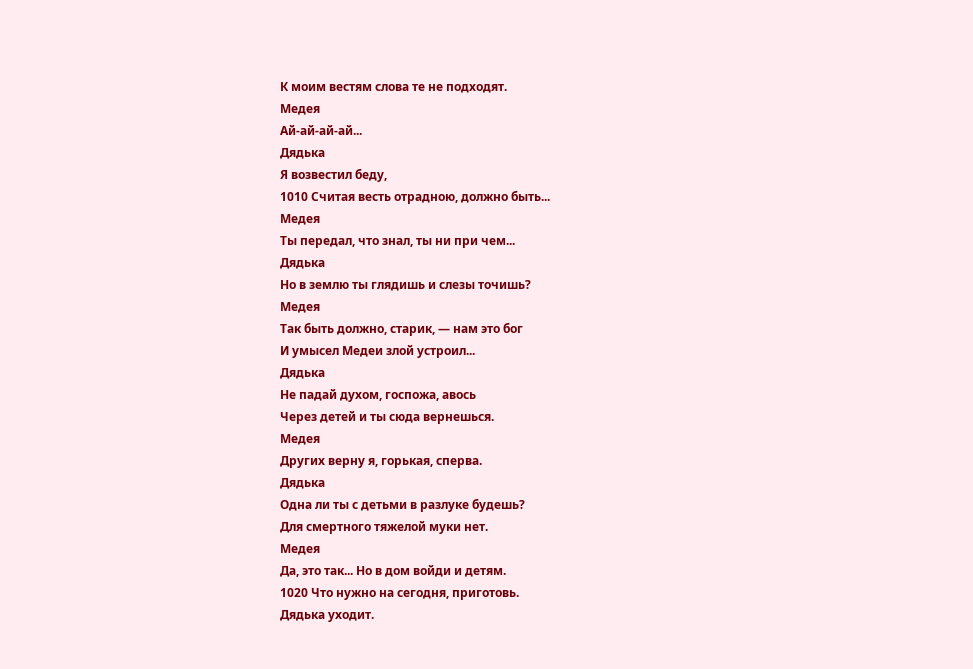К моим вестям слова те не подходят.
Медея
Ай-ай-ай-ай...
Дядька
Я возвестил беду,
1010 Считая весть отрадною, должно быть...
Медея
Ты передал, что знал, ты ни при чем...
Дядька
Но в землю ты глядишь и слезы точишь?
Медея
Так быть должно, старик, — нам это бог
И умысел Медеи злой устроил...
Дядька
Не падай духом, госпожа, авось
Через детей и ты сюда вернешься.
Медея
Других верну я, горькая, сперва.
Дядька
Одна ли ты с детьми в разлуке будешь?
Для смертного тяжелой муки нет.
Медея
Да, это так... Но в дом войди и детям.
1020 Что нужно на сегодня, приготовь.
Дядька уходит.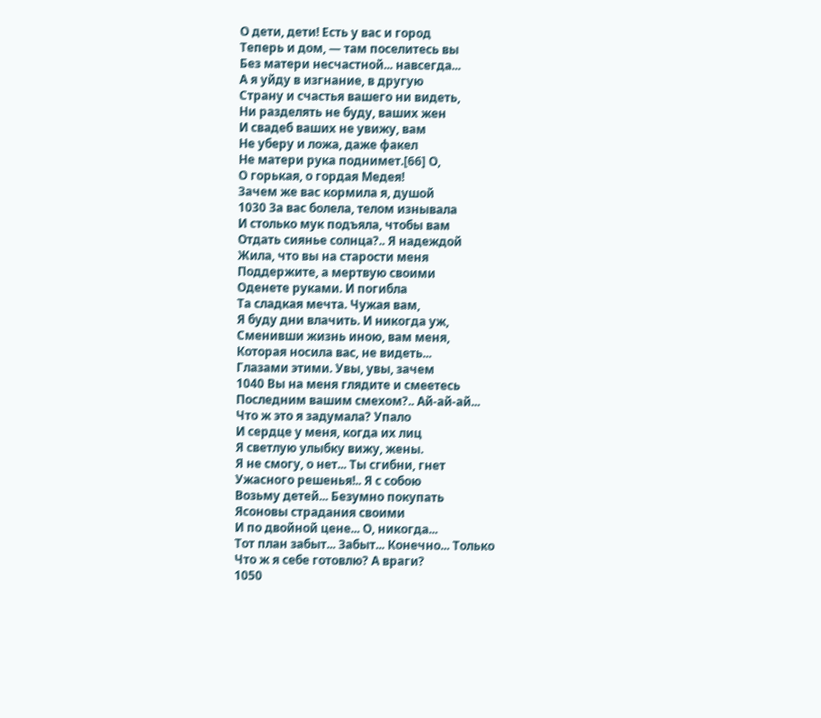О дети, дети! Есть у вас и город
Теперь и дом, — там поселитесь вы
Без матери несчастной... навсегда...
А я уйду в изгнание, в другую
Страну и счастья вашего ни видеть,
Ни разделять не буду, ваших жен
И свадеб ваших не увижу, вам
Не уберу и ложа, даже факел
Не матери рука поднимет.[66] О,
О горькая, о гордая Медея!
Зачем же вас кормила я, душой
1030 За вас болела, телом изнывала
И столько мук подъяла, чтобы вам
Отдать сиянье солнца?.. Я надеждой
Жила, что вы на старости меня
Поддержите, а мертвую своими
Оденете руками. И погибла
Та сладкая мечта. Чужая вам,
Я буду дни влачить. И никогда уж,
Сменивши жизнь иною, вам меня,
Которая носила вас, не видеть...
Глазами этими. Увы, увы, зачем
1040 Вы на меня глядите и смеетесь
Последним вашим смехом?.. Ай-ай-ай...
Что ж это я задумала? Упало
И сердце у меня, когда их лиц
Я светлую улыбку вижу, жены.
Я не смогу, о нет... Ты сгибни, гнет
Ужасного решенья!.. Я с собою
Возьму детей... Безумно покупать
Ясоновы страдания своими
И по двойной цене... О, никогда...
Тот план забыт... Забыт... Конечно... Только
Что ж я себе готовлю? А враги?
1050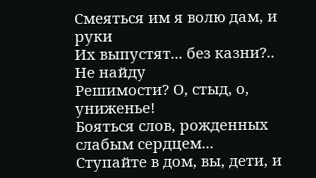Смеяться им я волю дам, и руки
Их выпустят... без казни?.. Не найду
Решимости? О, стыд, о, униженье!
Бояться слов, рожденных слабым сердцем...
Ступайте в дом, вы, дети, и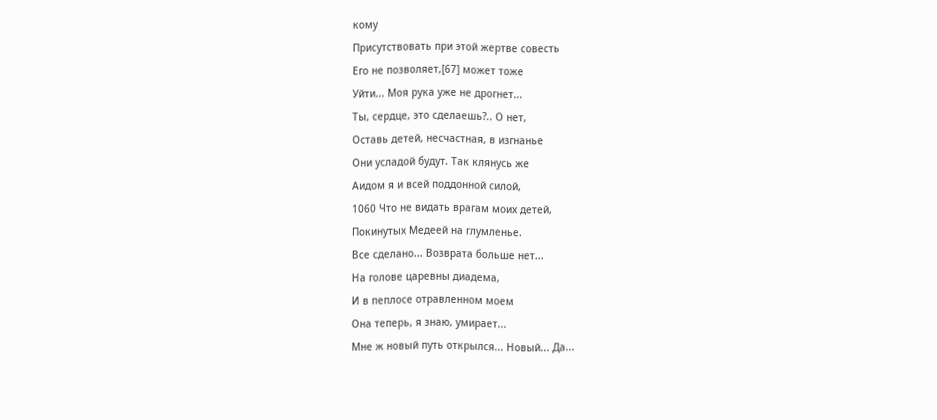кому
Присутствовать при этой жертве совесть
Его не позволяет,[67] может тоже
Уйти... Моя рука уже не дрогнет...
Ты, сердце, это сделаешь?.. О нет,
Оставь детей, несчастная, в изгнанье
Они усладой будут. Так клянусь же
Аидом я и всей поддонной силой,
1060 Что не видать врагам моих детей,
Покинутых Медеей на глумленье.
Все сделано... Возврата больше нет...
На голове царевны диадема,
И в пеплосе отравленном моем
Она теперь, я знаю, умирает...
Мне ж новый путь открылся... Новый... Да...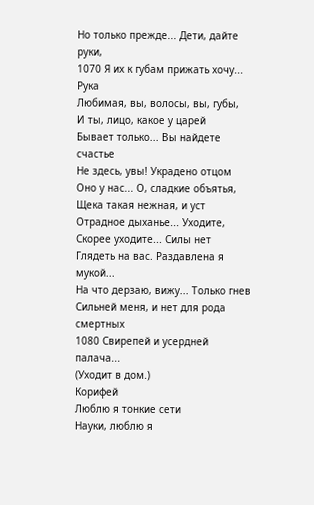Но только прежде... Дети, дайте руки,
1070 Я их к губам прижать хочу... Рука
Любимая, вы, волосы, вы, губы,
И ты, лицо, какое у царей
Бывает только... Вы найдете счастье
Не здесь, увы! Украдено отцом
Оно у нас... О, сладкие объятья,
Щека такая нежная, и уст
Отрадное дыханье... Уходите,
Скорее уходите... Силы нет
Глядеть на вас. Раздавлена я мукой...
На что дерзаю, вижу... Только гнев
Сильней меня, и нет для рода смертных
1080 Свирепей и усердней палача...
(Уходит в дом.)
Корифей
Люблю я тонкие сети
Науки, люблю я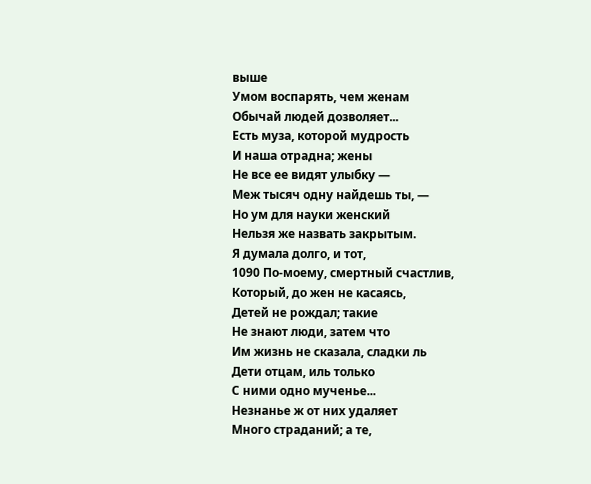выше
Умом воспарять, чем женам
Обычай людей дозволяет...
Есть муза, которой мудрость
И наша отрадна; жены
Не все ее видят улыбку —
Меж тысяч одну найдешь ты, —
Но ум для науки женский
Нельзя же назвать закрытым.
Я думала долго, и тот,
1090 По-моему, смертный счастлив,
Который, до жен не касаясь,
Детей не рождал; такие
Не знают люди, затем что
Им жизнь не сказала, сладки ль
Дети отцам, иль только
С ними одно мученье...
Незнанье ж от них удаляет
Много страданий; а те,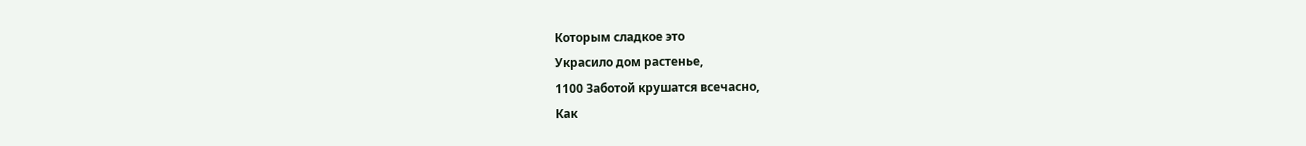Которым сладкое это
Украсило дом растенье,
1100 Заботой крушатся всечасно,
Как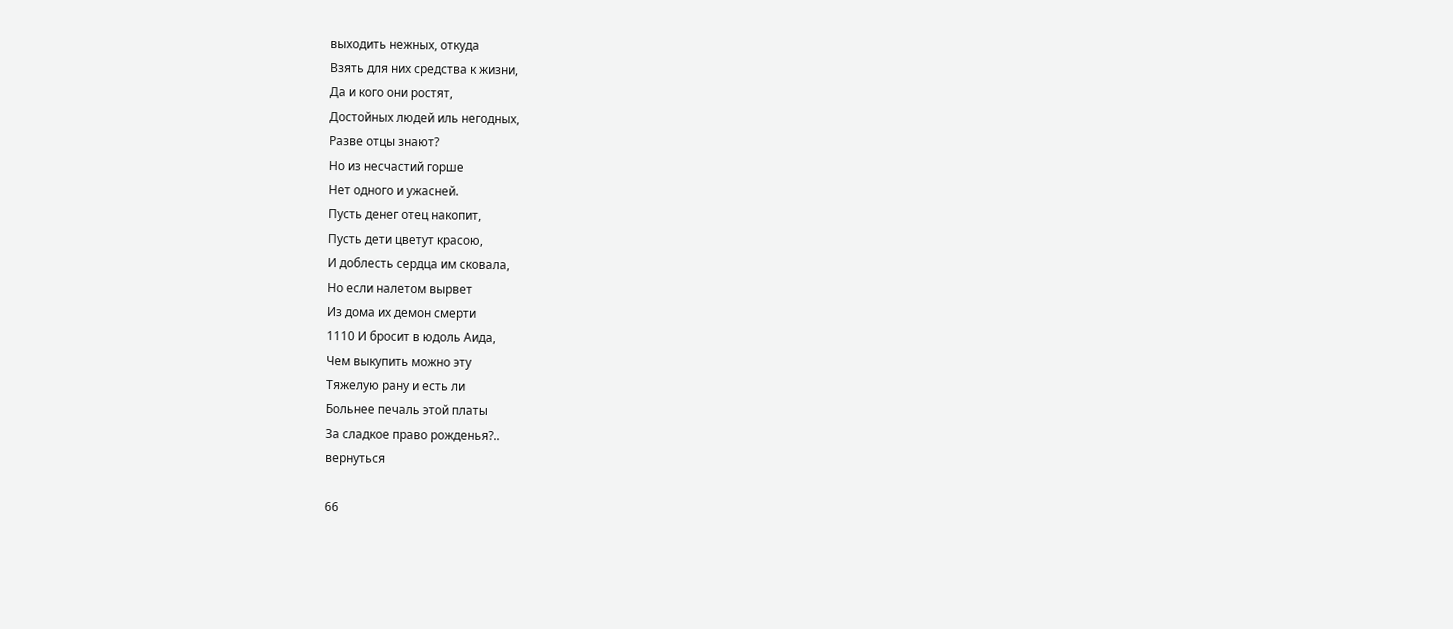выходить нежных, откуда
Взять для них средства к жизни,
Да и кого они ростят,
Достойных людей иль негодных,
Разве отцы знают?
Но из несчастий горше
Нет одного и ужасней.
Пусть денег отец накопит,
Пусть дети цветут красою,
И доблесть сердца им сковала,
Но если налетом вырвет
Из дома их демон смерти
1110 И бросит в юдоль Аида,
Чем выкупить можно эту
Тяжелую рану и есть ли
Больнее печаль этой платы
За сладкое право рожденья?..
вернуться

66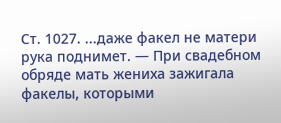Ст. 1027. ...даже факел не матери рука поднимет. — При свадебном обряде мать жениха зажигала факелы, которыми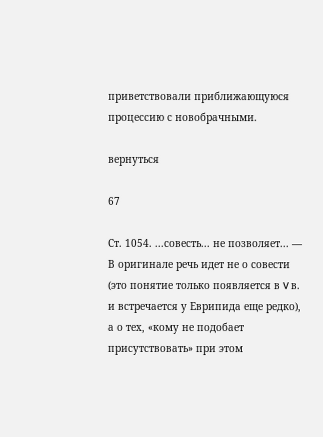приветствовали приближающуюся процессию с новобрачными.

вернуться

67

Ст. 1054. ...совесть... не позволяет... — В оригинале речь идет не о совести (это понятие только появляется в V в. и встречается у Еврипида еще редко), а о тех, «кому не подобает присутствовать» при этом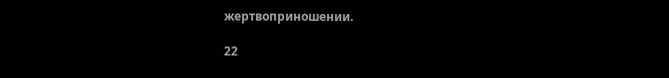жертвоприношении.

22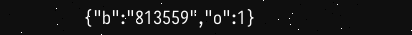{"b":"813559","o":1}